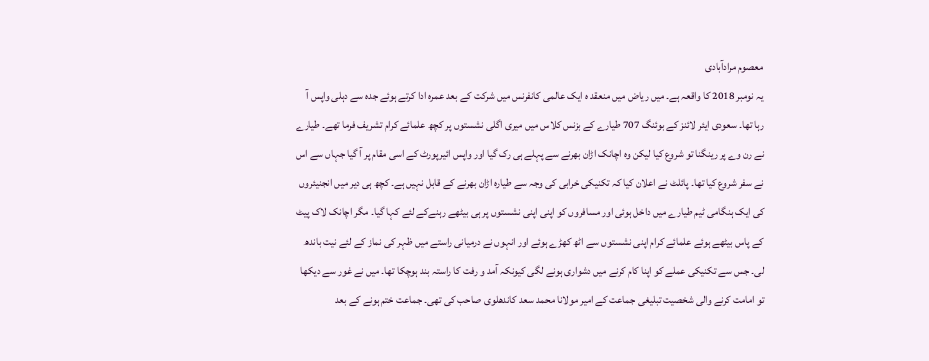معصوم مرادآبادی
یہ نومبر 2018 کا واقعہ ہے۔ میں ریاض میں منعقد ہ ایک عالمی کانفرنس میں شرکت کے بعد عمرہ ادا کرتے ہوئے جدہ سے دہلی واپس آ رہا تھا۔ سعودی ایئر لائنز کے بوئنگ 707 طیارے کے بزنس کلاس میں میری اگلی نشستوں پر کچھ علمائے کرام تشریف فرما تھے۔ طیارے نے رن وے پر رینگنا تو شروع کیا لیکن وہ اچانک اڑان بھرنے سے پہلے ہی رک گیا اور واپس ائیرپورٹ کے اسی مقام پر آ گیا جہاں سے اس نے سفر شروع کیا تھا۔ پائلٹ نے اعلان کیا کہ تکنیکی خرابی کی وجہ سے طیارہ اڑان بھرنے کے قابل نہیں ہے۔ کچھ ہی دیر میں انجنیئروں کی ایک ہنگامی ٹیم طیارے میں داخل ہوئی اور مسافروں کو اپنی اپنی نشستوں پر ہی بیٹھے رہنےکے لئے کہا گیا۔ مگر اچانک لاک پیٹ کے پاس بیٹھے ہوئے علمائے کرام اپنی نشستوں سے اٹھ کھڑے ہوئے اور انہوں نے درمیانی راستے میں ظہر کی نماز کے لئے نیت باندھ لی۔ جس سے تکنیکی عملے کو اپنا کام کرنے میں دشواری ہونے لگی کیونکہ آمد و رفت کا راستہ بند ہوچکا تھا۔ میں نے غور سے دیکھا تو امامت کرنے والی شخصیت تبلیغی جماعت کے امیر مولانا محمد سعد کاندھلوی صاحب کی تھی۔ جماعت ختم ہونے کے بعد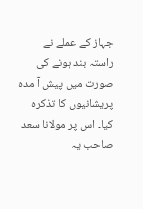جہاز کے عملے نے راستہ بند ہونے کی صورت میں پیش آ مدہ پریشانیوں کا تذکرہ کیا۔ اس پر مولانا سعد صاحب یہ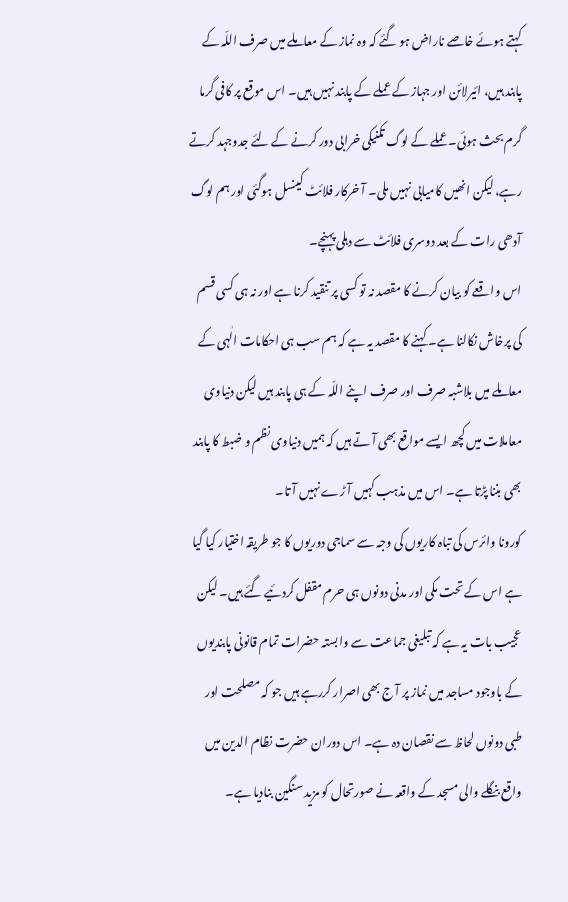کہتے ہوئے خاصے ناراض ہو گئے کہ وہ نماز کے معاملے میں صرف اللّہ کے پابند ہیں، ائیرلائن اور جہاز کے عملے کے پابند نہیں ہیں۔ اس موقع پر کافی گرما گرم بحث ہوئی۔ عملے کے لوگ تکنیکی خرابی دور کرنے کے لئے جدوجہد کرتے رہے، لیکن انھیں کامیابی نہیں ملی۔ آ خرکار فلائٹ کینسل ہوگئی اور ہم لوگ آدھی رات کے بعد دوسری فلائٹ سے دہلی پہنچے۔
اس واقعے کو بیان کرنے کا مقصد نہ تو کسی پر تنقید کرنا ہے اور نہ ہی کسی قسم کی پرخاش نکالنا ہے۔ کہنے کا مقصد یہ ہے کہ ہم سب ہی احکامات الٰہی کے معاملے میں بلاشبہ صرف اور صرف اپنے اللّہ کے ہی پابند ہیں لیکن دنیاوی معاملات میں کچھ ایسے مواقع بھی آ تے ہیں کہ ہمیں دنیاوی نظم و ضبط کا پابند بھی بننا پڑتا ہے۔ اس میں مذہب کہیں آ ڑے نہیں آ تا۔
کورونا وائرس کی تباہ کاریوں کی وجہ سے سماجی دوریوں کا جو طریقہ اختیار کیا گیا ہے اس کے تحت مکی اور مدنی دونوں ہی حرم مقفل کردئیے گئے ہیں۔ لیکن عجیب بات یہ ہے کہ تبلیغی جماعت سے وابستہ حضرات تمام قانونی پابندیوں کے باوجود مساجد میں نماز پر آ ج بھی اصرار کررہے ہیں جو کہ مصلحت اور طبی دونوں لحاظ سے نقصان دہ ہے۔ اس دوران حضرت نظام الدین میں واقع بنگلے والی مسجد کے واقعہ نے صورتحال کو مزید سنگین بنادیا ہے۔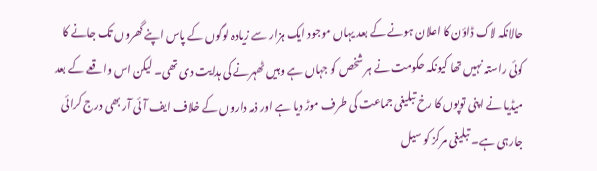حالانکہ لاک ڈاؤن کا اعلان ہونے کے بعد یہاں موجود ایک ہزار سے زیادہ لوگوں کے پاس اپنے گھروں تک جانے کا کوئی راستہ نہیں تھا کیونکہ حکومت نے ہر شخص کو جہاں ہے وہیں ٹھہرنے کی ہدایت دی تھی۔ لیکن اس واقعے کے بعد میڈیا نے اپنی توپوں کا رخ تبلیغی جماعت کی طرف موڑ دیا ہے اور ذمہ داروں کے خلاف ایف آئی آر بھی درج کرائی جارہی ہے۔ تبلیغی مرکز کو سیل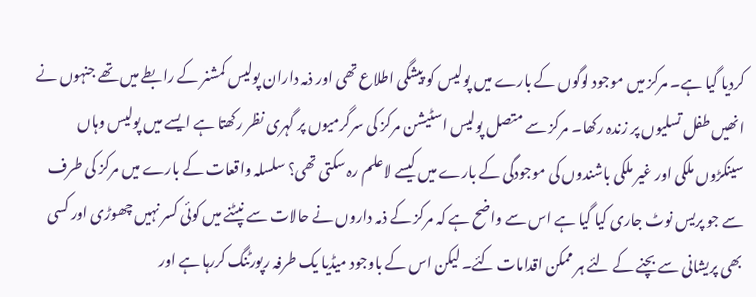کردیا گیا ہے۔ مرکز میں موجود لوگوں کے بارے میں پولیس کو پیشگی اطلاع تھی اور ذمہ داران پولیس کمشنر کے رابطے میں تھے جنہوں نے انھیں طفل تسلیوں پر زندہ رکھا۔ مرکز سے متصل پولیس اسٹیشن مرکز کی سرگرمیوں پر گہری نظر رکھتا ہے ایسے میں پولیس وہاں سینکڑوں ملکی اور غیر ملکی باشندوں کی موجودگی کے بارے میں کیسے لاعلم رہ سکتی تھی؟ سلسلہ واقعات کے بارے میں مرکز کی طرف سے جو پریس نوٹ جاری کیا گیا ہے اس سے واضح ہے کہ مرکز کے ذمہ داروں نے حالات سے نپٹنے میں کوئی کسر نہیں چھوڑی اور کسی بھی پریشانی سے بچنے کے لئے ہر ممکن اقدامات کئے۔ لیکن اس کے باوجود میڈیا یک طرفہ رپورٹنگ کررہا ہے اور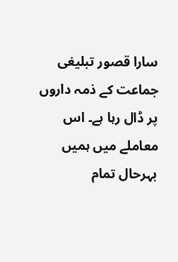سارا قصور تبلیغی جماعت کے ذمہ داروں پر ڈال رہا ہے۔ اس معاملے میں ہمیں بہرحال تمام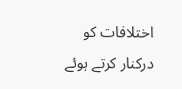اختلافات کو درکنار کرتے ہوئے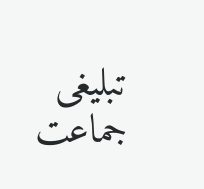تبلیغی جماعت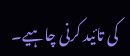کی تائید کرنی چاہیے۔